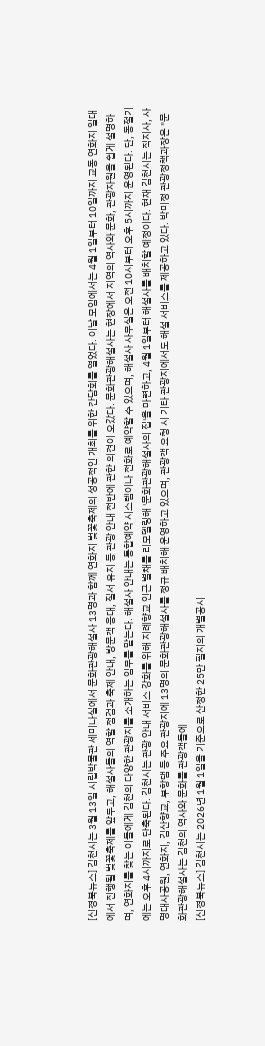[신경북뉴스] 김천시는 3월 13일 시립박물관 세미나실에서 문화관광해설사 13명과 함께 연화지 벚꽃축제의 성공적인 개최를 위한 간담회를 열었다. 이날 모임에서는 4월 1일부터 10일까지 교동 연화지 일대에서 진행될 벚꽃축제를 앞두고, 해설사들의 역할 점검과 축제 안내, 방문객 응대, 질서 유지 등 관광 안내 전반에 관한 의견이 오갔다. 문화관광해설사는 현장에서 지역의 역사와 문화, 관광자원을 쉽게 설명하며, 연화지를 찾는 이들에게 김천의 다양한 관광지를 소개하는 임무를 맡는다. 해설사 안내는 통합예약 시스템이나 전화로 예약할 수 있으며, 해설사 사무실은 오전 10시부터 오후 5시까지 운영된다. 단, 동절기에는 오후 4시까지로 단축된다. 김천시는 관광 안내 서비스 강화를 위해 지례향교 인근 별채를 리모델링해 '문화관광해설사의 집'을 마련하고, 4월 1일부터 해설사를 배치할 예정이다. 현재 김천시는 직지사, 사명대사공원, 연화지, 김산향교, 부항댐 등 주요 관광지에 13명의 문화관광해설사를 정규 배치해 운영하고 있으며, 관광객 요청 시 기타 관광지에서도 해설 서비스를 제공하고 있다. 박미정 관광정책과장은 "문화관광해설사는 김천의 역사와 문화를 관광객들에
[신경북뉴스] 김천시는 2026년 1월 1일을 기준으로 산정한 25만 필지의 개별공시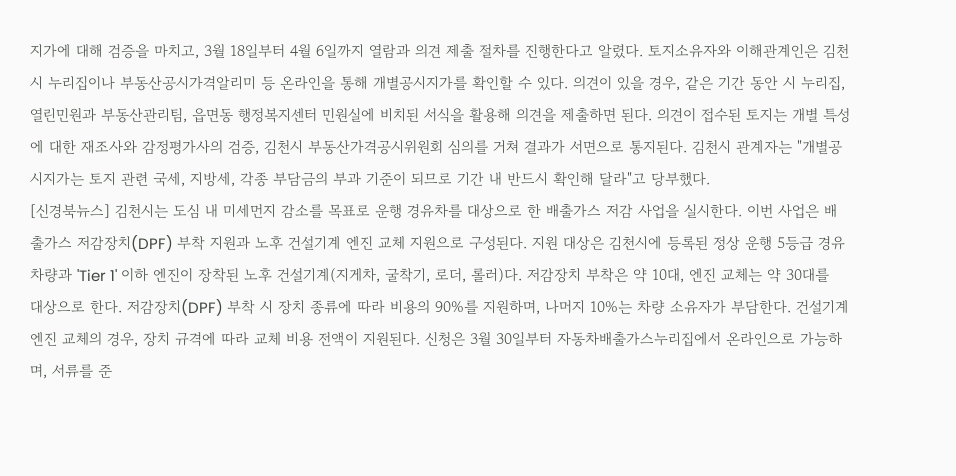지가에 대해 검증을 마치고, 3월 18일부터 4월 6일까지 열람과 의견 제출 절차를 진행한다고 알렸다. 토지소유자와 이해관계인은 김천시 누리집이나 부동산공시가격알리미 등 온라인을 통해 개별공시지가를 확인할 수 있다. 의견이 있을 경우, 같은 기간 동안 시 누리집, 열린민원과 부동산관리팀, 읍면동 행정복지센터 민원실에 비치된 서식을 활용해 의견을 제출하면 된다. 의견이 접수된 토지는 개별 특성에 대한 재조사와 감정평가사의 검증, 김천시 부동산가격공시위원회 심의를 거쳐 결과가 서면으로 통지된다. 김천시 관계자는 "개별공시지가는 토지 관련 국세, 지방세, 각종 부담금의 부과 기준이 되므로 기간 내 반드시 확인해 달라"고 당부했다.
[신경북뉴스] 김천시는 도심 내 미세먼지 감소를 목표로 운행 경유차를 대상으로 한 배출가스 저감 사업을 실시한다. 이번 사업은 배출가스 저감장치(DPF) 부착 지원과 노후 건설기계 엔진 교체 지원으로 구성된다. 지원 대상은 김천시에 등록된 정상 운행 5등급 경유 차량과 'Tier 1' 이하 엔진이 장착된 노후 건설기계(지게차, 굴착기, 로더, 롤러)다. 저감장치 부착은 약 10대, 엔진 교체는 약 30대를 대상으로 한다. 저감장치(DPF) 부착 시 장치 종류에 따라 비용의 90%를 지원하며, 나머지 10%는 차량 소유자가 부담한다. 건설기계 엔진 교체의 경우, 장치 규격에 따라 교체 비용 전액이 지원된다. 신청은 3월 30일부터 자동차배출가스누리집에서 온라인으로 가능하며, 서류를 준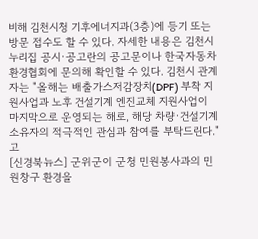비해 김천시청 기후에너지과(3층)에 등기 또는 방문 접수도 할 수 있다. 자세한 내용은 김천시 누리집 공시·공고란의 공고문이나 한국자동차환경협회에 문의해 확인할 수 있다. 김천시 관계자는 "올해는 배출가스저감장치(DPF) 부착 지원사업과 노후 건설기계 엔진교체 지원사업이 마지막으로 운영되는 해로, 해당 차량·건설기계 소유자의 적극적인 관심과 참여를 부탁드린다."고
[신경북뉴스] 군위군이 군청 민원봉사과의 민원창구 환경을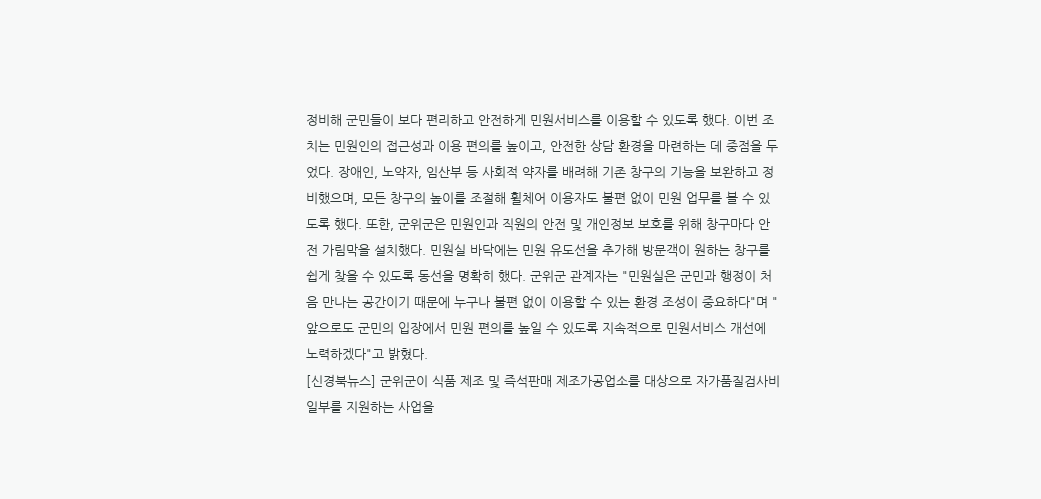정비해 군민들이 보다 편리하고 안전하게 민원서비스를 이용할 수 있도록 했다. 이번 조치는 민원인의 접근성과 이용 편의를 높이고, 안전한 상담 환경을 마련하는 데 중점을 두었다. 장애인, 노약자, 임산부 등 사회적 약자를 배려해 기존 창구의 기능을 보완하고 정비했으며, 모든 창구의 높이를 조절해 휠체어 이용자도 불편 없이 민원 업무를 볼 수 있도록 했다. 또한, 군위군은 민원인과 직원의 안전 및 개인정보 보호를 위해 창구마다 안전 가림막을 설치했다. 민원실 바닥에는 민원 유도선을 추가해 방문객이 원하는 창구를 쉽게 찾을 수 있도록 동선을 명확히 했다. 군위군 관계자는 "민원실은 군민과 행정이 처음 만나는 공간이기 때문에 누구나 불편 없이 이용할 수 있는 환경 조성이 중요하다"며 "앞으로도 군민의 입장에서 민원 편의를 높일 수 있도록 지속적으로 민원서비스 개선에 노력하겠다"고 밝혔다.
[신경북뉴스] 군위군이 식품 제조 및 즉석판매 제조가공업소를 대상으로 자가품질검사비 일부를 지원하는 사업을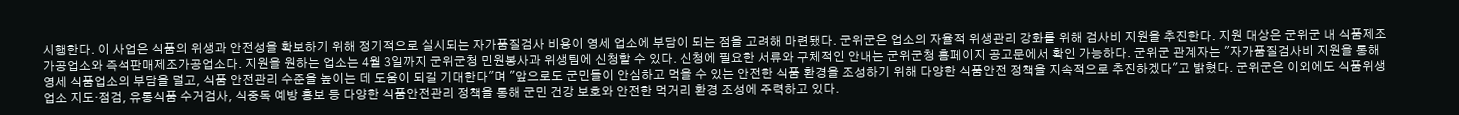시행한다. 이 사업은 식품의 위생과 안전성을 확보하기 위해 정기적으로 실시되는 자가품질검사 비용이 영세 업소에 부담이 되는 점을 고려해 마련됐다. 군위군은 업소의 자율적 위생관리 강화를 위해 검사비 지원을 추진한다. 지원 대상은 군위군 내 식품제조가공업소와 즉석판매제조가공업소다. 지원을 원하는 업소는 4월 3일까지 군위군청 민원봉사과 위생팀에 신청할 수 있다. 신청에 필요한 서류와 구체적인 안내는 군위군청 홈페이지 공고문에서 확인 가능하다. 군위군 관계자는 "자가품질검사비 지원을 통해 영세 식품업소의 부담을 덜고, 식품 안전관리 수준을 높이는 데 도움이 되길 기대한다"며 "앞으로도 군민들이 안심하고 먹을 수 있는 안전한 식품 환경을 조성하기 위해 다양한 식품안전 정책을 지속적으로 추진하겠다"고 밝혔다. 군위군은 이외에도 식품위생업소 지도·점검, 유통식품 수거검사, 식중독 예방 홍보 등 다양한 식품안전관리 정책을 통해 군민 건강 보호와 안전한 먹거리 환경 조성에 주력하고 있다.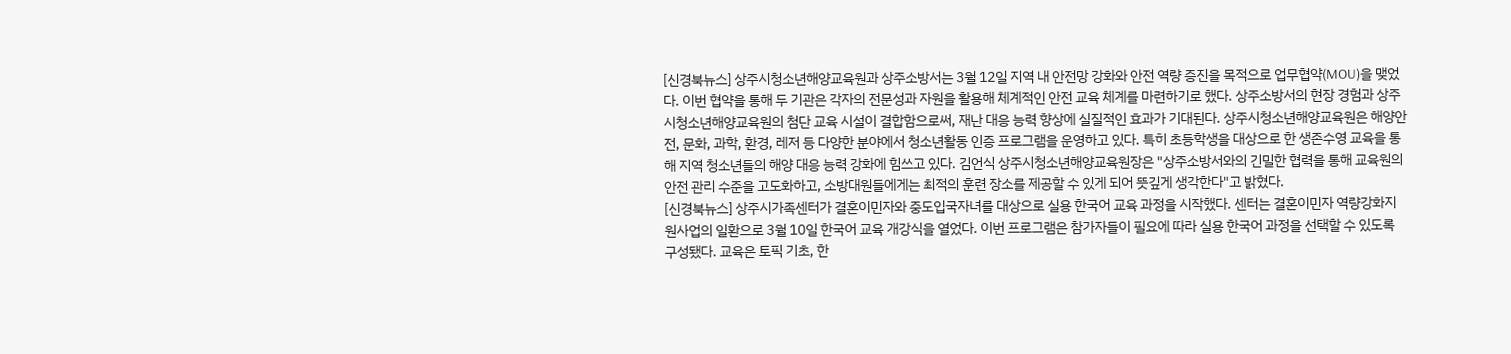[신경북뉴스] 상주시청소년해양교육원과 상주소방서는 3월 12일 지역 내 안전망 강화와 안전 역량 증진을 목적으로 업무협약(MOU)을 맺었다. 이번 협약을 통해 두 기관은 각자의 전문성과 자원을 활용해 체계적인 안전 교육 체계를 마련하기로 했다. 상주소방서의 현장 경험과 상주시청소년해양교육원의 첨단 교육 시설이 결합함으로써, 재난 대응 능력 향상에 실질적인 효과가 기대된다. 상주시청소년해양교육원은 해양안전, 문화, 과학, 환경, 레저 등 다양한 분야에서 청소년활동 인증 프로그램을 운영하고 있다. 특히 초등학생을 대상으로 한 생존수영 교육을 통해 지역 청소년들의 해양 대응 능력 강화에 힘쓰고 있다. 김언식 상주시청소년해양교육원장은 "상주소방서와의 긴밀한 협력을 통해 교육원의 안전 관리 수준을 고도화하고, 소방대원들에게는 최적의 훈련 장소를 제공할 수 있게 되어 뜻깊게 생각한다"고 밝혔다.
[신경북뉴스] 상주시가족센터가 결혼이민자와 중도입국자녀를 대상으로 실용 한국어 교육 과정을 시작했다. 센터는 결혼이민자 역량강화지원사업의 일환으로 3월 10일 한국어 교육 개강식을 열었다. 이번 프로그램은 참가자들이 필요에 따라 실용 한국어 과정을 선택할 수 있도록 구성됐다. 교육은 토픽 기초, 한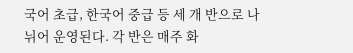국어 초급, 한국어 중급 등 세 개 반으로 나뉘어 운영된다. 각 반은 매주 화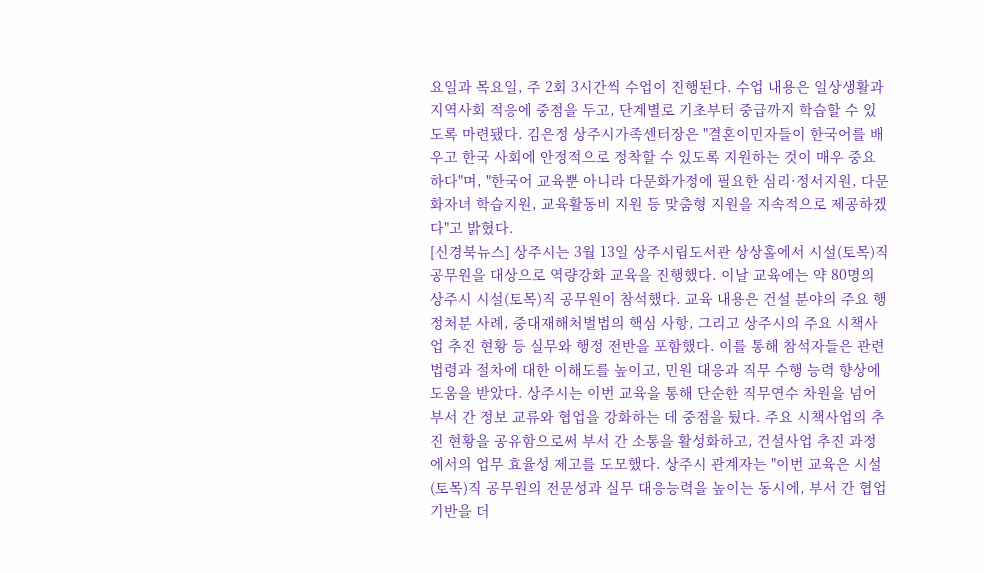요일과 목요일, 주 2회 3시간씩 수업이 진행된다. 수업 내용은 일상생활과 지역사회 적응에 중점을 두고, 단계별로 기초부터 중급까지 학습할 수 있도록 마련됐다. 김은정 상주시가족센터장은 "결혼이민자들이 한국어를 배우고 한국 사회에 안정적으로 정착할 수 있도록 지원하는 것이 매우 중요하다"며, "한국어 교육뿐 아니라 다문화가정에 필요한 심리·정서지원, 다문화자녀 학습지원, 교육활동비 지원 등 맞춤형 지원을 지속적으로 제공하겠다"고 밝혔다.
[신경북뉴스] 상주시는 3월 13일 상주시립도서관 상상홀에서 시설(토목)직 공무원을 대상으로 역량강화 교육을 진행했다. 이날 교육에는 약 80명의 상주시 시설(토목)직 공무원이 참석했다. 교육 내용은 건설 분야의 주요 행정처분 사례, 중대재해처벌법의 핵심 사항, 그리고 상주시의 주요 시책사업 추진 현황 등 실무와 행정 전반을 포함했다. 이를 통해 참석자들은 관련 법령과 절차에 대한 이해도를 높이고, 민원 대응과 직무 수행 능력 향상에 도움을 받았다. 상주시는 이번 교육을 통해 단순한 직무연수 차원을 넘어 부서 간 정보 교류와 협업을 강화하는 데 중점을 뒀다. 주요 시책사업의 추진 현황을 공유함으로써 부서 간 소통을 활성화하고, 건설사업 추진 과정에서의 업무 효율성 제고를 도모했다. 상주시 관계자는 "이번 교육은 시설(토목)직 공무원의 전문성과 실무 대응능력을 높이는 동시에, 부서 간 협업 기반을 더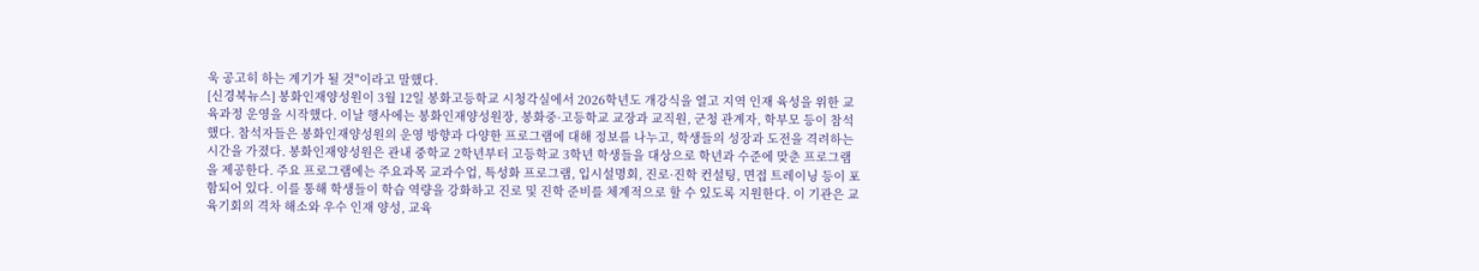욱 공고히 하는 계기가 될 것"이라고 말했다.
[신경북뉴스] 봉화인재양성원이 3월 12일 봉화고등학교 시청각실에서 2026학년도 개강식을 열고 지역 인재 육성을 위한 교육과정 운영을 시작했다. 이날 행사에는 봉화인재양성원장, 봉화중·고등학교 교장과 교직원, 군청 관계자, 학부모 등이 참석했다. 참석자들은 봉화인재양성원의 운영 방향과 다양한 프로그램에 대해 정보를 나누고, 학생들의 성장과 도전을 격려하는 시간을 가졌다. 봉화인재양성원은 관내 중학교 2학년부터 고등학교 3학년 학생들을 대상으로 학년과 수준에 맞춘 프로그램을 제공한다. 주요 프로그램에는 주요과목 교과수업, 특성화 프로그램, 입시설명회, 진로·진학 컨설팅, 면접 트레이닝 등이 포함되어 있다. 이를 통해 학생들이 학습 역량을 강화하고 진로 및 진학 준비를 체계적으로 할 수 있도록 지원한다. 이 기관은 교육기회의 격차 해소와 우수 인재 양성, 교육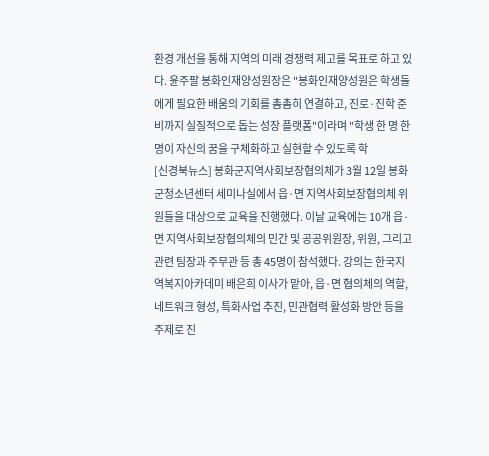환경 개선을 통해 지역의 미래 경쟁력 제고를 목표로 하고 있다. 윤주팔 봉화인재양성원장은 "봉화인재양성원은 학생들에게 필요한 배움의 기회를 촘촘히 연결하고, 진로·진학 준비까지 실질적으로 돕는 성장 플랫폼"이라며 "학생 한 명 한 명이 자신의 꿈을 구체화하고 실현할 수 있도록 학
[신경북뉴스] 봉화군지역사회보장협의체가 3월 12일 봉화군청소년센터 세미나실에서 읍·면 지역사회보장협의체 위원들을 대상으로 교육을 진행했다. 이날 교육에는 10개 읍·면 지역사회보장협의체의 민간 및 공공위원장, 위원, 그리고 관련 팀장과 주무관 등 총 45명이 참석했다. 강의는 한국지역복지아카데미 배은희 이사가 맡아, 읍·면 협의체의 역할, 네트워크 형성, 특화사업 추진, 민관협력 활성화 방안 등을 주제로 진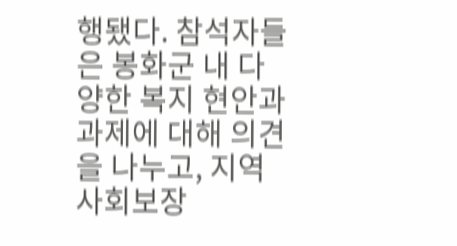행됐다. 참석자들은 봉화군 내 다양한 복지 현안과 과제에 대해 의견을 나누고, 지역사회보장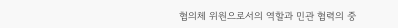협의체 위원으로서의 역할과 민관 협력의 중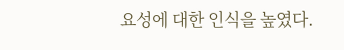요성에 대한 인식을 높였다.